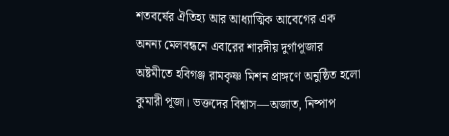শতবর্ষের ঐতিহ্য আর আধ্যাত্মিক আবেগের এক অনন্য মেলবন্ধনে এবারের শারদীয় দুর্গাপূজার অষ্টমীতে হবিগঞ্জ রামকৃষ্ণ মিশন প্রাঙ্গণে অনুষ্ঠিত হলো কুমারী পূজা। ভক্তদের বিশ্বাস—অজাত, নিষ্পাপ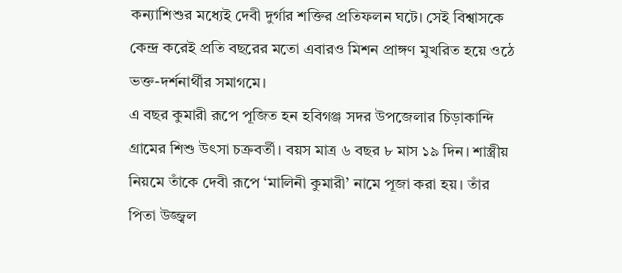কন্যাশিশুর মধ্যেই দেবী দুর্গার শক্তির প্রতিফলন ঘটে। সেই বিশ্বাসকে কেন্দ্র করেই প্রতি বছরের মতো এবারও মিশন প্রাঙ্গণ মুখরিত হয়ে ওঠে ভক্ত-দর্শনার্থীর সমাগমে।
এ বছর কুমারী রূপে পূজিত হন হবিগঞ্জ সদর উপজেলার চিড়াকান্দি গ্রামের শিশু উৎসা চক্রবর্তী। বয়স মাত্র ৬ বছর ৮ মাস ১৯ দিন। শাস্ত্রীয় নিয়মে তাঁকে দেবী রূপে ‘মালিনী কুমারী’ নামে পূজা করা হয়। তাঁর পিতা উজ্জ্বল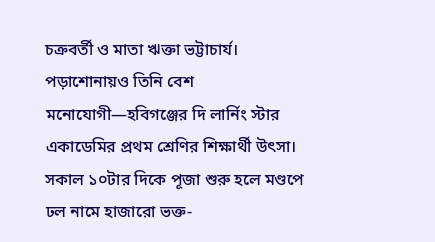চক্রবর্তী ও মাতা ঋক্তা ভট্টাচার্য। পড়াশোনায়ও তিনি বেশ মনোযোগী—হবিগঞ্জের দি লার্নিং স্টার একাডেমির প্রথম শ্রেণির শিক্ষার্থী উৎসা।
সকাল ১০টার দিকে পূজা শুরু হলে মণ্ডপে ঢল নামে হাজারো ভক্ত-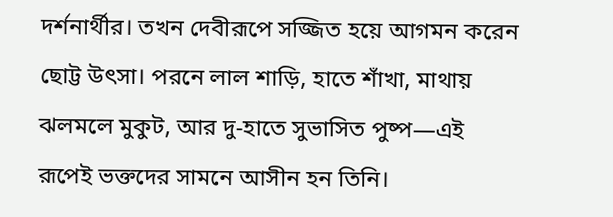দর্শনার্থীর। তখন দেবীরূপে সজ্জিত হয়ে আগমন করেন ছোট্ট উৎসা। পরনে লাল শাড়ি, হাতে শাঁখা, মাথায় ঝলমলে মুকুট, আর দু-হাতে সুভাসিত পুষ্প—এই রূপেই ভক্তদের সামনে আসীন হন তিনি।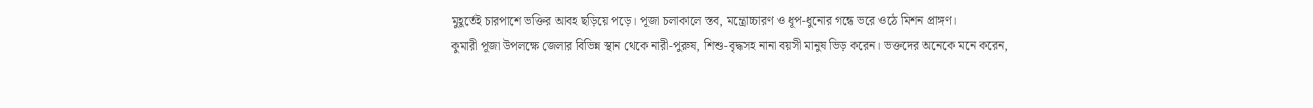মুহূর্তেই চারপাশে ভক্তির আবহ ছড়িয়ে পড়ে। পূজা চলাকালে স্তব, মন্ত্রোচ্চারণ ও ধূপ-ধুনোর গন্ধে ভরে ওঠে মিশন প্রাঙ্গণ।
কুমারী পূজা উপলক্ষে জেলার বিভিন্ন স্থান থেকে নারী-পুরুষ, শিশু-বৃদ্ধসহ নানা বয়সী মানুষ ভিড় করেন। ভক্তদের অনেকে মনে করেন,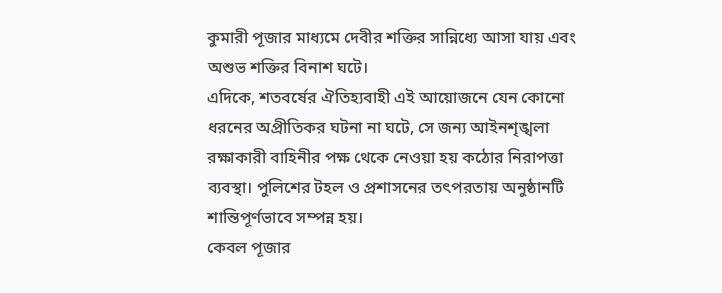কুমারী পূজার মাধ্যমে দেবীর শক্তির সান্নিধ্যে আসা যায় এবং অশুভ শক্তির বিনাশ ঘটে।
এদিকে, শতবর্ষের ঐতিহ্যবাহী এই আয়োজনে যেন কোনো ধরনের অপ্রীতিকর ঘটনা না ঘটে, সে জন্য আইনশৃঙ্খলা রক্ষাকারী বাহিনীর পক্ষ থেকে নেওয়া হয় কঠোর নিরাপত্তা ব্যবস্থা। পুলিশের টহল ও প্রশাসনের তৎপরতায় অনুষ্ঠানটি শান্তিপূর্ণভাবে সম্পন্ন হয়।
কেবল পূজার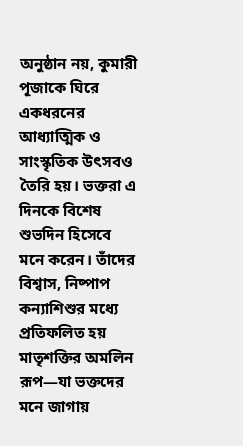অনুষ্ঠান নয়, কুমারী পূজাকে ঘিরে একধরনের আধ্যাত্মিক ও সাংস্কৃতিক উৎসবও তৈরি হয়। ভক্তরা এ দিনকে বিশেষ শুভদিন হিসেবে মনে করেন। তাঁদের বিশ্বাস, নিষ্পাপ কন্যাশিশুর মধ্যে প্রতিফলিত হয় মাতৃশক্তির অমলিন রূপ—যা ভক্তদের মনে জাগায়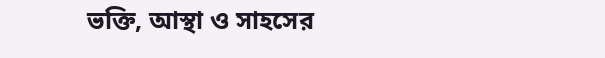ভক্তি, আস্থা ও সাহসের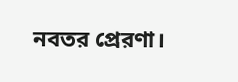নবতর প্রেরণা।